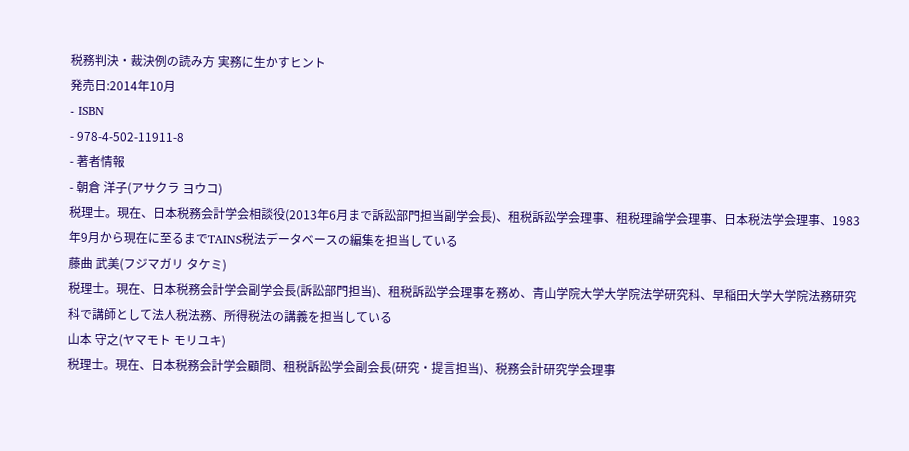税務判決・裁決例の読み方 実務に生かすヒント
発売日:2014年10月
- ISBN
- 978-4-502-11911-8
- 著者情報
- 朝倉 洋子(アサクラ ヨウコ)
税理士。現在、日本税務会計学会相談役(2013年6月まで訴訟部門担当副学会長)、租税訴訟学会理事、租税理論学会理事、日本税法学会理事、1983年9月から現在に至るまでTAINS税法データベースの編集を担当している
藤曲 武美(フジマガリ タケミ)
税理士。現在、日本税務会計学会副学会長(訴訟部門担当)、租税訴訟学会理事を務め、青山学院大学大学院法学研究科、早稲田大学大学院法務研究科で講師として法人税法務、所得税法の講義を担当している
山本 守之(ヤマモト モリユキ)
税理士。現在、日本税務会計学会顧問、租税訴訟学会副会長(研究・提言担当)、税務会計研究学会理事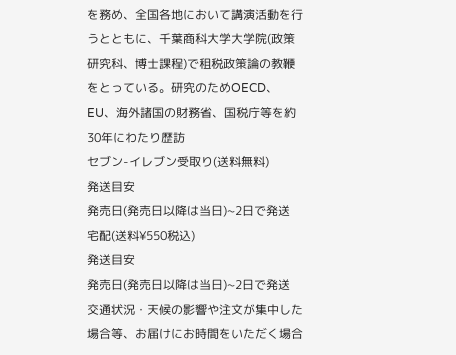を務め、全国各地において講演活動を行うとともに、千葉商科大学大学院(政策研究科、博士課程)で租税政策論の教鞭をとっている。研究のためOECD、EU、海外諸国の財務省、国税庁等を約30年にわたり歴訪
セブン-イレブン受取り(送料無料)
発送目安
発売日(発売日以降は当日)~2日で発送
宅配(送料¥550税込)
発送目安
発売日(発売日以降は当日)~2日で発送
交通状況・天候の影響や注文が集中した場合等、お届けにお時間をいただく場合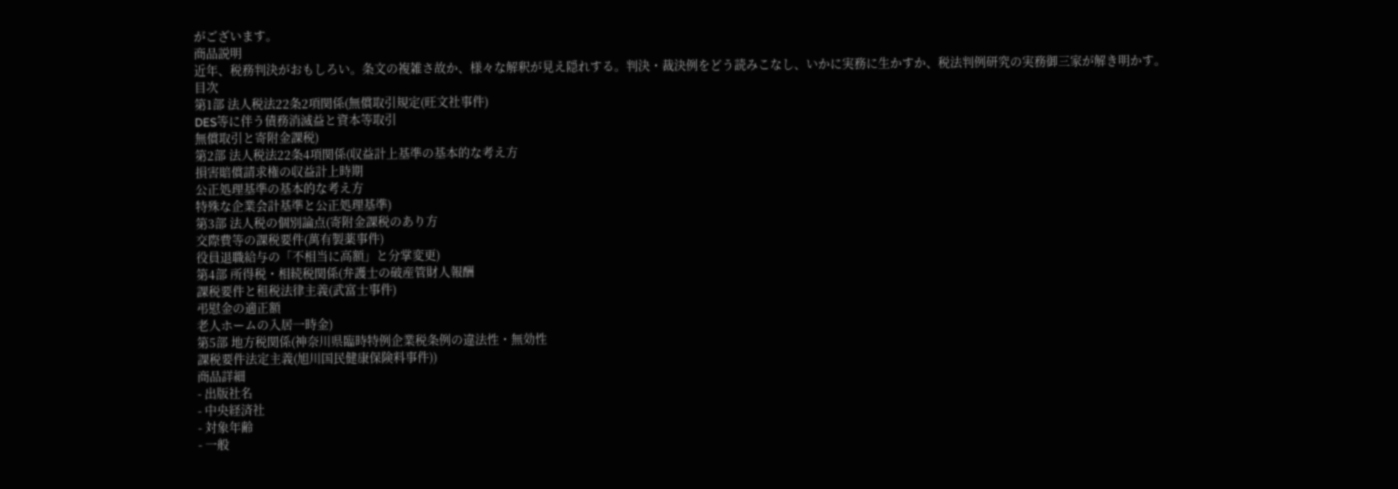がございます。
商品説明
近年、税務判決がおもしろい。条文の複雑さ故か、様々な解釈が見え隠れする。判決・裁決例をどう読みこなし、いかに実務に生かすか、税法判例研究の実務御三家が解き明かす。
目次
第1部 法人税法22条2項関係(無償取引規定(旺文社事件)
DES等に伴う債務消滅益と資本等取引
無償取引と寄附金課税)
第2部 法人税法22条4項関係(収益計上基準の基本的な考え方
損害賠償請求権の収益計上時期
公正処理基準の基本的な考え方
特殊な企業会計基準と公正処理基準)
第3部 法人税の個別論点(寄附金課税のあり方
交際費等の課税要件(萬有製薬事件)
役員退職給与の「不相当に高額」と分掌変更)
第4部 所得税・相続税関係(弁護士の破産管財人報酬
課税要件と租税法律主義(武富士事件)
弔慰金の適正額
老人ホームの入居一時金)
第5部 地方税関係(神奈川県臨時特例企業税条例の違法性・無効性
課税要件法定主義(旭川国民健康保険料事件))
商品詳細
- 出版社名
- 中央経済社
- 対象年齢
- 一般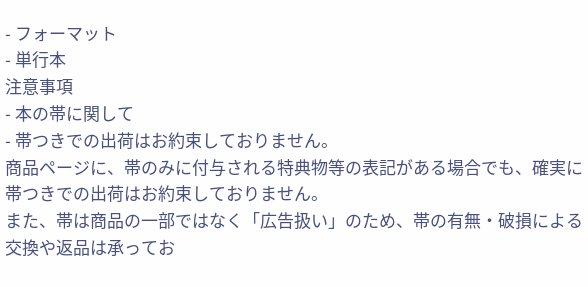- フォーマット
- 単行本
注意事項
- 本の帯に関して
- 帯つきでの出荷はお約束しておりません。
商品ページに、帯のみに付与される特典物等の表記がある場合でも、確実に帯つきでの出荷はお約束しておりません。
また、帯は商品の一部ではなく「広告扱い」のため、帯の有無・破損による交換や返品は承ってお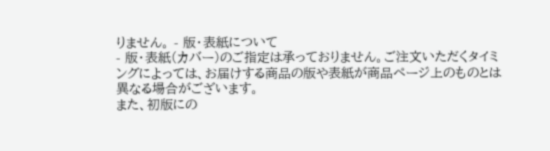りません。 - 版・表紙について
- 版・表紙(カバー)のご指定は承っておりません。ご注文いただくタイミングによっては、お届けする商品の版や表紙が商品ページ上のものとは異なる場合がございます。
また、初版にの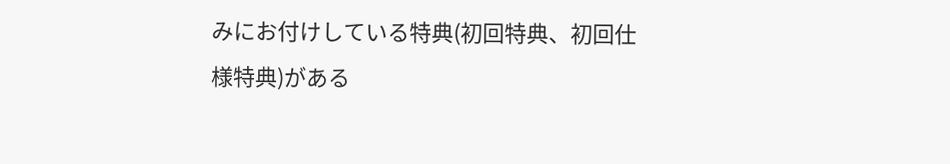みにお付けしている特典(初回特典、初回仕様特典)がある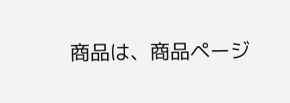商品は、商品ページ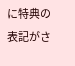に特典の表記がさ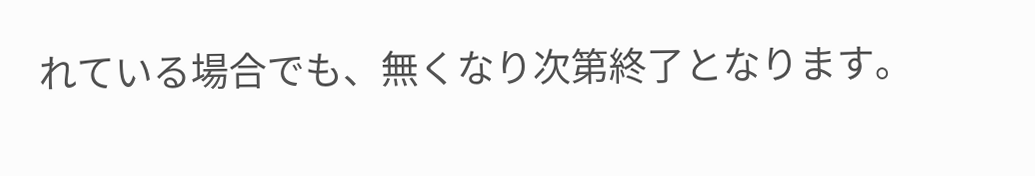れている場合でも、無くなり次第終了となります。